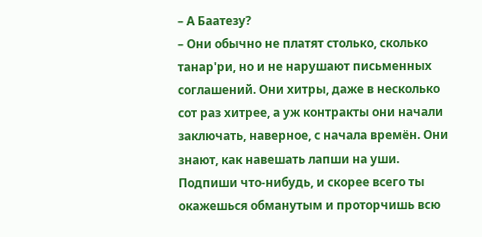– А Баатезу?
– Они обычно не платят столько, сколько танар'ри, но и не нарушают письменных соглашений. Они хитры, даже в несколько сот раз хитрее, а уж контракты они начали заключать, наверное, с начала времён. Они знают, как навешать лапши на уши. Подпиши что-нибудь, и скорее всего ты окажешься обманутым и проторчишь всю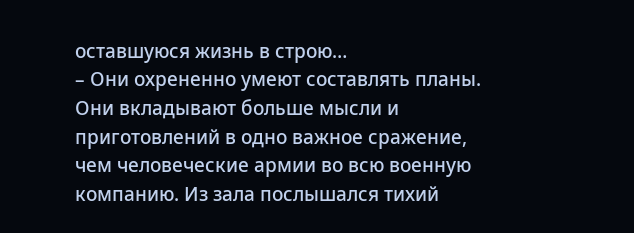оставшуюся жизнь в строю…
– Они охрененно умеют составлять планы. Они вкладывают больше мысли и приготовлений в одно важное сражение, чем человеческие армии во всю военную компанию. Из зала послышался тихий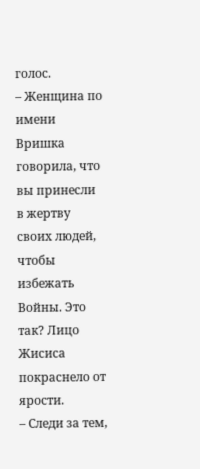голос.
– Женщина по имени Вришка говорила, что вы принесли в жертву своих людей, чтобы избежать Войны. Это так? Лицо Жисиса покраснело от ярости.
– Следи за тем,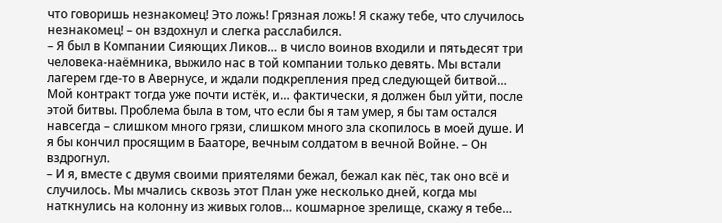что говоришь незнакомец! Это ложь! Грязная ложь! Я скажу тебе, что случилось незнакомец! – он вздохнул и слегка расслабился.
– Я был в Компании Сияющих Ликов… в число воинов входили и пятьдесят три человека-наёмника, выжило нас в той компании только девять. Мы встали лагерем где-то в Авернусе, и ждали подкрепления пред следующей битвой… Мой контракт тогда уже почти истёк, и… фактически, я должен был уйти, после этой битвы. Проблема была в том, что если бы я там умер, я бы там остался навсегда – слишком много грязи, слишком много зла скопилось в моей душе. И я бы кончил просящим в Бааторе, вечным солдатом в вечной Войне. – Он вздрогнул.
– И я, вместе с двумя своими приятелями бежал, бежал как пёс, так оно всё и случилось. Мы мчались сквозь этот План уже несколько дней, когда мы наткнулись на колонну из живых голов… кошмарное зрелище, скажу я тебе…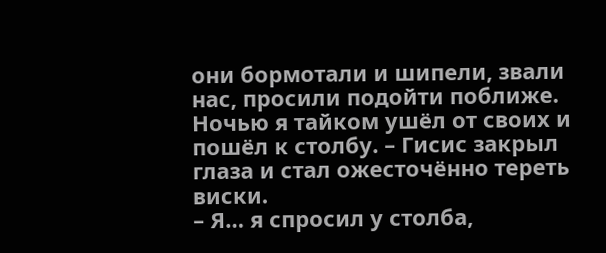они бормотали и шипели, звали нас, просили подойти поближе. Ночью я тайком ушёл от своих и пошёл к столбу. – Гисис закрыл глаза и стал ожесточённо тереть виски.
– Я… я спросил у столба,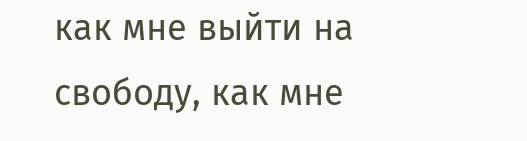как мне выйти на свободу, как мне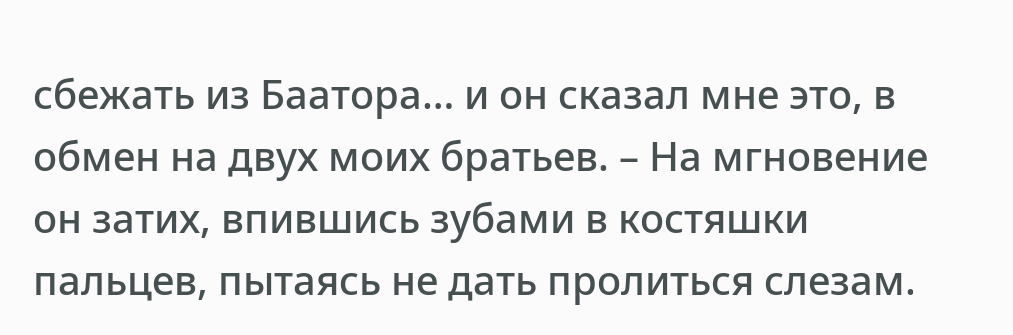сбежать из Баатора… и он сказал мне это, в обмен на двух моих братьев. – На мгновение он затих, впившись зубами в костяшки пальцев, пытаясь не дать пролиться слезам.